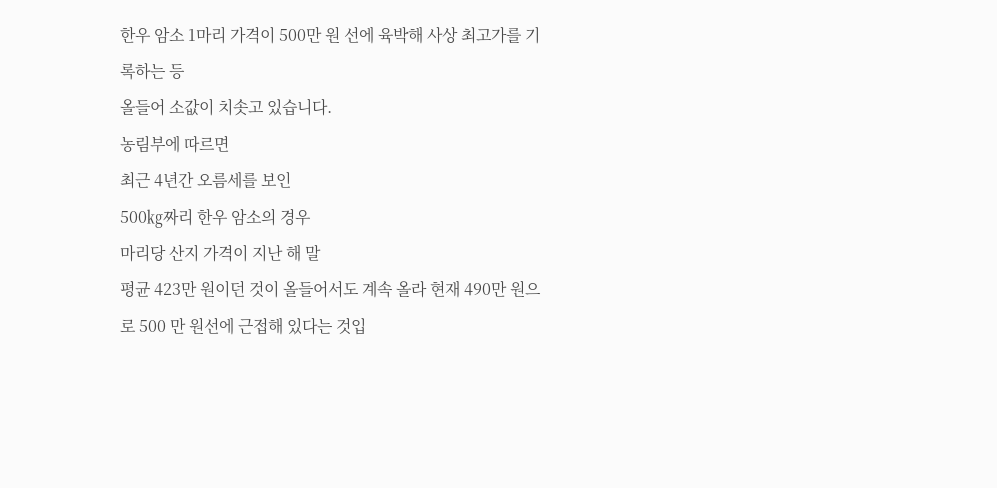한우 암소 1마리 가격이 500만 원 선에 육박해 사상 최고가를 기록하는 등
올들어 소값이 치솟고 있습니다.
농림부에 따르면
최근 4년간 오름세를 보인
500㎏짜리 한우 암소의 경우
마리당 산지 가격이 지난 해 말
평균 423만 원이던 것이 올들어서도 계속 올라 현재 490만 원으로 500 만 원선에 근접해 있다는 것입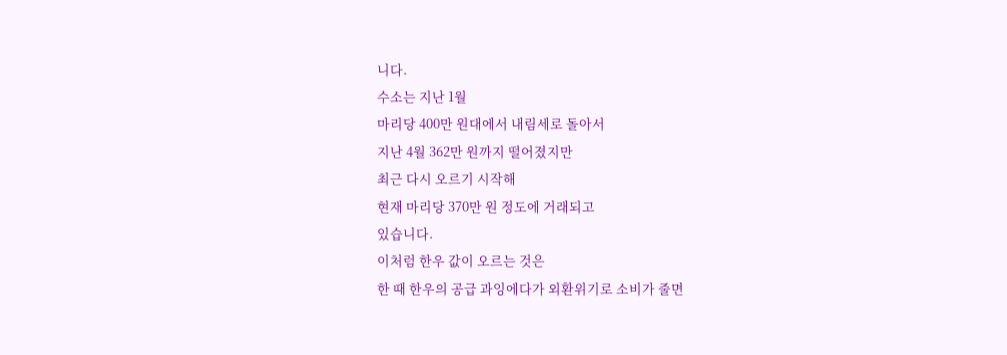니다.
수소는 지난 1월
마리당 400만 원대에서 내림세로 돌아서
지난 4월 362만 원까지 떨어졌지만
최근 다시 오르기 시작해
현재 마리당 370만 원 정도에 거래되고
있습니다.
이처럼 한우 값이 오르는 것은
한 때 한우의 공급 과잉에다가 외환위기로 소비가 줄면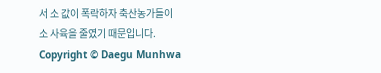서 소 값이 폭락하자 축산농가들이
소 사육을 줄였기 때문입니다.
Copyright © Daegu Munhwa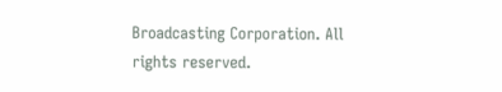Broadcasting Corporation. All rights reserved.